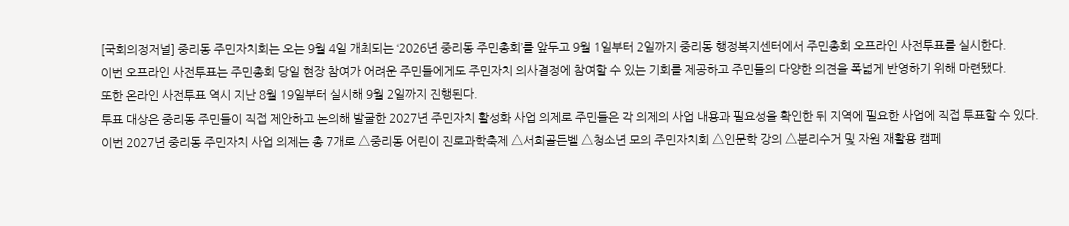[국회의정저널] 중리동 주민자치회는 오는 9월 4일 개최되는 ‘2026년 중리동 주민총회’를 앞두고 9월 1일부터 2일까지 중리동 행정복지센터에서 주민총회 오프라인 사전투표를 실시한다.
이번 오프라인 사전투표는 주민총회 당일 현장 참여가 어려운 주민들에게도 주민자치 의사결정에 참여할 수 있는 기회를 제공하고 주민들의 다양한 의견을 폭넓게 반영하기 위해 마련됐다.
또한 온라인 사전투표 역시 지난 8월 19일부터 실시해 9월 2일까지 진행된다.
투표 대상은 중리동 주민들이 직접 제안하고 논의해 발굴한 2027년 주민자치 활성화 사업 의제로 주민들은 각 의제의 사업 내용과 필요성을 확인한 뒤 지역에 필요한 사업에 직접 투표할 수 있다.
이번 2027년 중리동 주민자치 사업 의제는 총 7개로 △중리동 어린이 진로과학축제 △서희골든벨 △청소년 모의 주민자치회 △인문학 강의 △분리수거 및 자원 재활용 캠페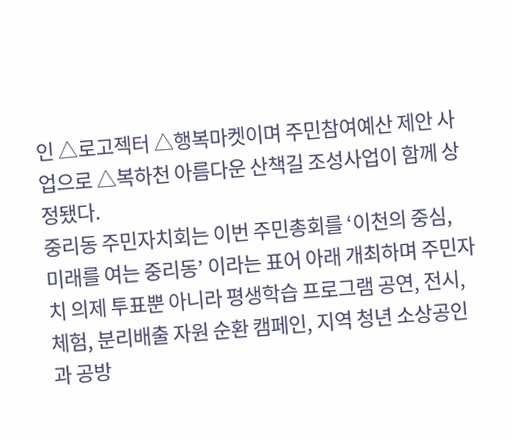인 △로고젝터 △행복마켓이며 주민참여예산 제안 사업으로 △복하천 아름다운 산책길 조성사업이 함께 상정됐다.
중리동 주민자치회는 이번 주민총회를 ‘이천의 중심, 미래를 여는 중리동’ 이라는 표어 아래 개최하며 주민자치 의제 투표뿐 아니라 평생학습 프로그램 공연, 전시, 체험, 분리배출 자원 순환 캠페인, 지역 청년 소상공인과 공방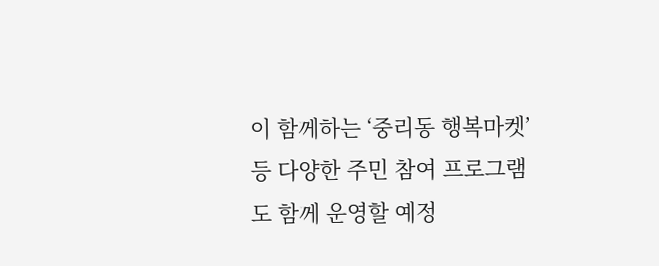이 함께하는 ‘중리동 행복마켓’등 다양한 주민 참여 프로그램도 함께 운영할 예정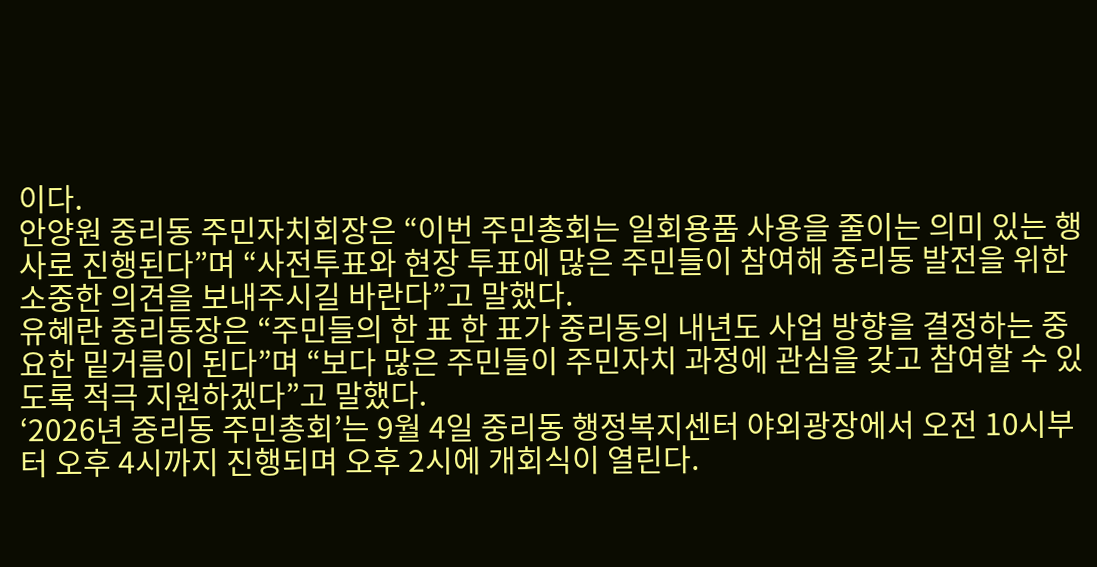이다.
안양원 중리동 주민자치회장은 “이번 주민총회는 일회용품 사용을 줄이는 의미 있는 행사로 진행된다”며 “사전투표와 현장 투표에 많은 주민들이 참여해 중리동 발전을 위한 소중한 의견을 보내주시길 바란다”고 말했다.
유혜란 중리동장은 “주민들의 한 표 한 표가 중리동의 내년도 사업 방향을 결정하는 중요한 밑거름이 된다”며 “보다 많은 주민들이 주민자치 과정에 관심을 갖고 참여할 수 있도록 적극 지원하겠다”고 말했다.
‘2026년 중리동 주민총회’는 9월 4일 중리동 행정복지센터 야외광장에서 오전 10시부터 오후 4시까지 진행되며 오후 2시에 개회식이 열린다.